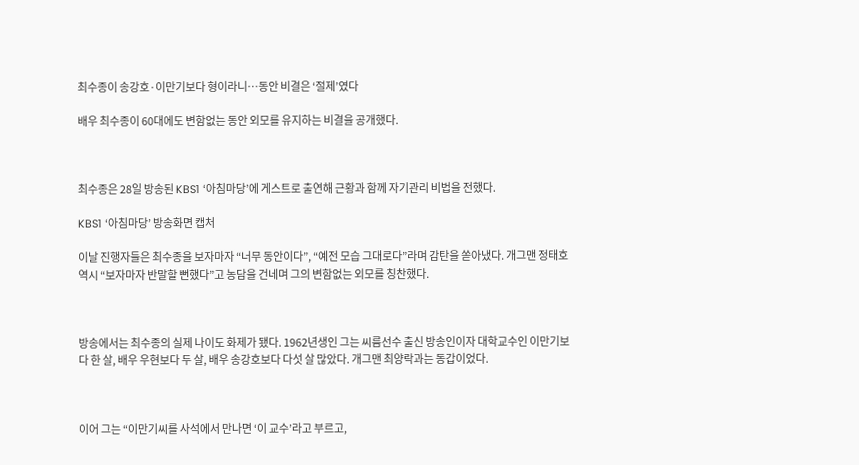최수종이 송강호·이만기보다 형이라니…동안 비결은 ‘절제’였다

배우 최수종이 60대에도 변함없는 동안 외모를 유지하는 비결을 공개했다.



최수종은 28일 방송된 KBS1 ‘아침마당’에 게스트로 출연해 근황과 함께 자기관리 비법을 전했다.

KBS1 ‘아침마당’ 방송화면 캡처

이날 진행자들은 최수종을 보자마자 “너무 동안이다”, “예전 모습 그대로다”라며 감탄을 쏟아냈다. 개그맨 정태호 역시 “보자마자 반말할 뻔했다”고 농담을 건네며 그의 변함없는 외모를 칭찬했다.



방송에서는 최수종의 실제 나이도 화제가 됐다. 1962년생인 그는 씨름선수 출신 방송인이자 대학교수인 이만기보다 한 살, 배우 우현보다 두 살, 배우 송강호보다 다섯 살 많았다. 개그맨 최양락과는 동갑이었다.



이어 그는 “이만기씨를 사석에서 만나면 ‘이 교수’라고 부르고,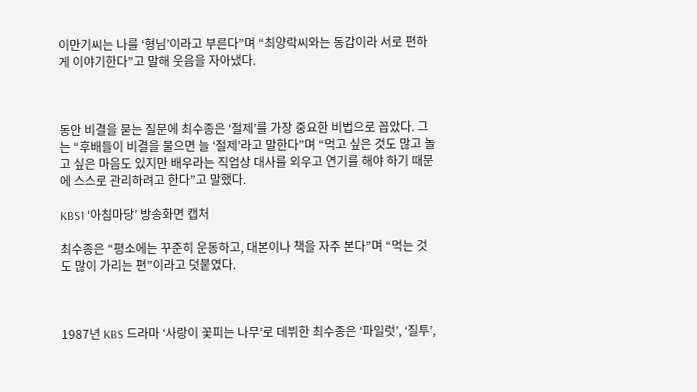이만기씨는 나를 ‘형님’이라고 부른다”며 “최양락씨와는 동갑이라 서로 편하게 이야기한다”고 말해 웃음을 자아냈다.



동안 비결을 묻는 질문에 최수종은 ‘절제’를 가장 중요한 비법으로 꼽았다. 그는 “후배들이 비결을 물으면 늘 ‘절제’라고 말한다”며 “먹고 싶은 것도 많고 놀고 싶은 마음도 있지만 배우라는 직업상 대사를 외우고 연기를 해야 하기 때문에 스스로 관리하려고 한다”고 말했다.

KBS1 ‘아침마당’ 방송화면 캡처

최수종은 “평소에는 꾸준히 운동하고, 대본이나 책을 자주 본다”며 “먹는 것도 많이 가리는 편”이라고 덧붙였다.



1987년 KBS 드라마 ‘사랑이 꽃피는 나무’로 데뷔한 최수종은 ‘파일럿’, ‘질투’,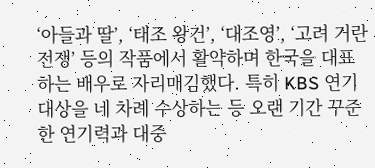‘아들과 딸’, ‘태조 왕건’, ‘대조영’, ‘고려 거란 전쟁’ 등의 작품에서 활약하며 한국을 대표하는 배우로 자리매김했다. 특히 KBS 연기대상을 네 차례 수상하는 등 오랜 기간 꾸준한 연기력과 대중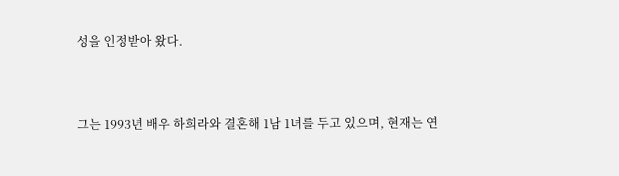성을 인정받아 왔다.



그는 1993년 배우 하희라와 결혼해 1남 1녀를 두고 있으며, 현재는 연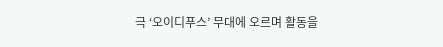극 ‘오이디푸스’ 무대에 오르며 활동을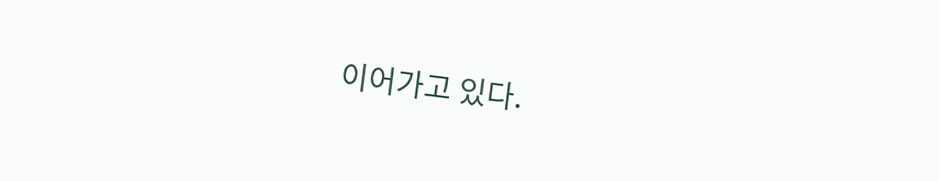이어가고 있다.